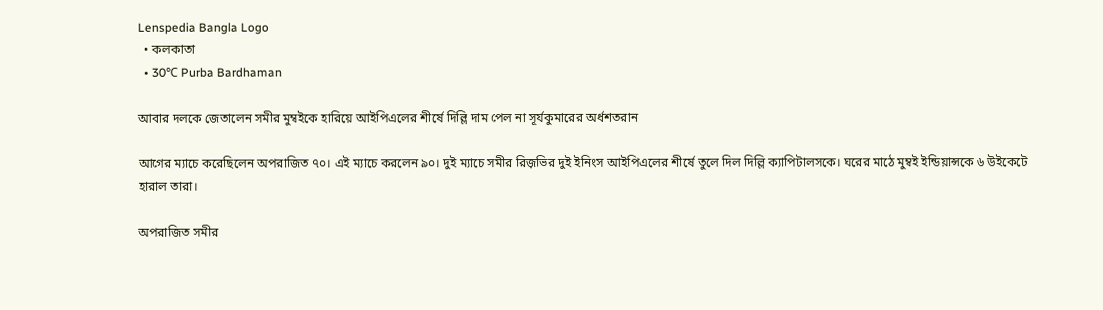Lenspedia Bangla Logo
  • কলকাতা
  • 30℃ Purba Bardhaman

আবার দলকে জেতালেন সমীর মুম্বইকে হারিয়ে আইপিএলের শীর্ষে দিল্লি দাম পেল না সূর্যকুমারের অর্ধশতরান

আগের ম্যাচে করেছিলেন অপরাজিত ৭০। এই ম্যাচে করলেন ৯০। দুই ম্যাচে সমীর রিজ়ভির দুই ইনিংস আইপিএলের শীর্ষে তুলে দিল দিল্লি ক্যাপিটালসকে। ঘরের মাঠে মুম্বই ইন্ডিয়ান্সকে ৬ উইকেটে হারাল তারা।

অপরাজিত সমীর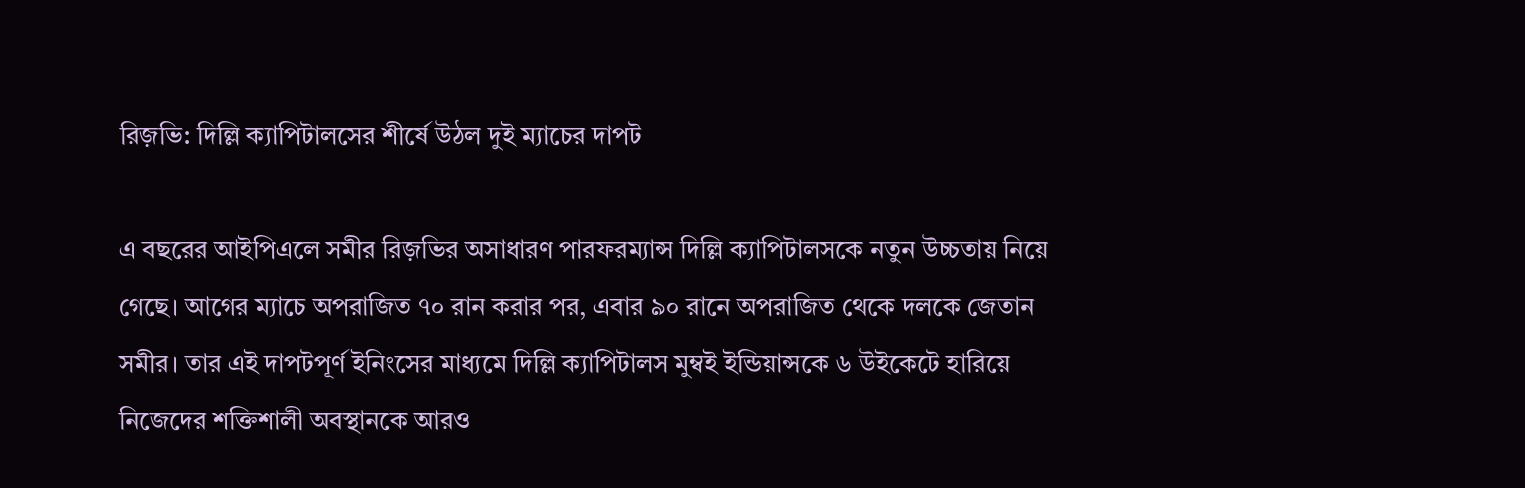রিজ়ভি: দিল্লি ক্যাপিটালসের শীর্ষে উঠল দুই ম্যাচের দাপট

এ বছরের আইপিএলে সমীর রিজ়ভির অসাধারণ পারফরম্যান্স দিল্লি ক্যাপিটালসকে নতুন উচ্চতায় নিয়ে গেছে। আগের ম্যাচে অপরাজিত ৭০ রান করার পর, এবার ৯০ রানে অপরাজিত থেকে দলকে জেতান সমীর। তার এই দাপটপূর্ণ ইনিংসের মাধ্যমে দিল্লি ক্যাপিটালস মুম্বই ইন্ডিয়ান্সকে ৬ উইকেটে হারিয়ে নিজেদের শক্তিশালী অবস্থানকে আরও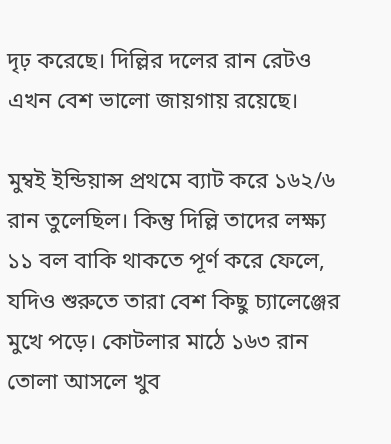দৃঢ় করেছে। দিল্লির দলের রান রেটও এখন বেশ ভালো জায়গায় রয়েছে।

মুম্বই ইন্ডিয়ান্স প্রথমে ব্যাট করে ১৬২/৬ রান তুলেছিল। কিন্তু দিল্লি তাদের লক্ষ্য ১১ বল বাকি থাকতে পূর্ণ করে ফেলে, যদিও শুরুতে তারা বেশ কিছু চ্যালেঞ্জের মুখে পড়ে। কোটলার মাঠে ১৬৩ রান তোলা আসলে খুব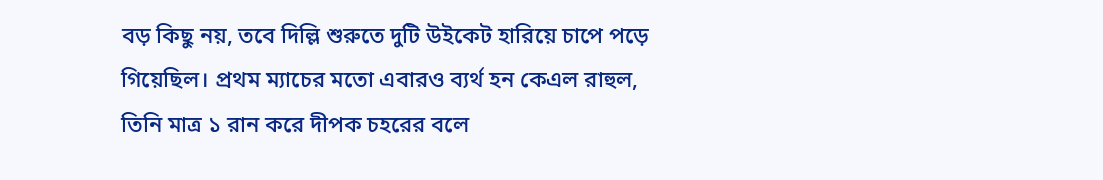বড় কিছু নয়, তবে দিল্লি শুরুতে দুটি উইকেট হারিয়ে চাপে পড়ে গিয়েছিল। প্রথম ম্যাচের মতো এবারও ব্যর্থ হন কেএল রাহুল, তিনি মাত্র ১ রান করে দীপক চহরের বলে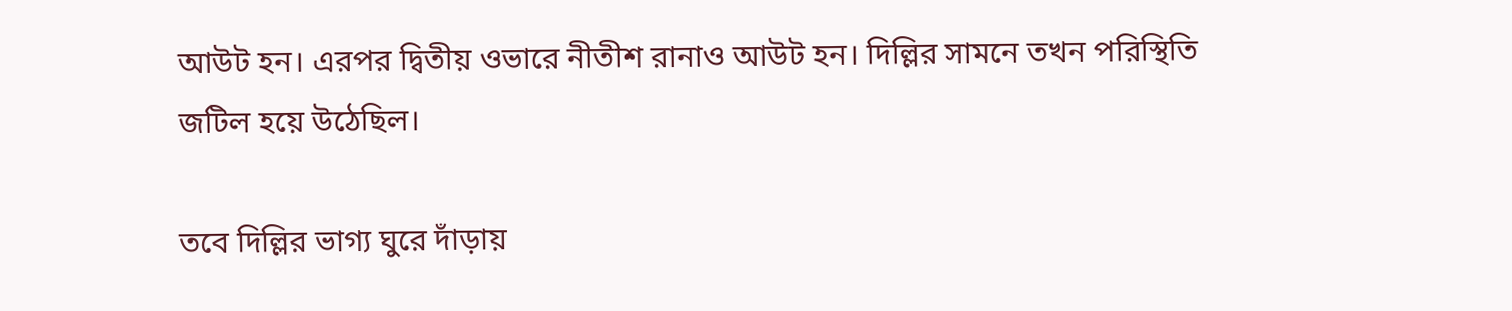আউট হন। এরপর দ্বিতীয় ওভারে নীতীশ রানাও আউট হন। দিল্লির সামনে তখন পরিস্থিতি জটিল হয়ে উঠেছিল।

তবে দিল্লির ভাগ্য ঘুরে দাঁড়ায়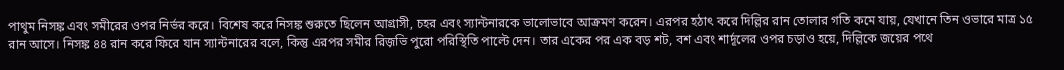পাথুম নিসঙ্ক এবং সমীরের ওপর নির্ভর করে। বিশেষ করে নিসঙ্ক শুরুতে ছিলেন আগ্রাসী, চহর এবং স্যান্টনারকে ভালোভাবে আক্রমণ করেন। এরপর হঠাৎ করে দিল্লির রান তোলার গতি কমে যায়, যেখানে তিন ওভারে মাত্র ১৫ রান আসে। নিসঙ্ক ৪৪ রান করে ফিরে যান স্যান্টনারের বলে, কিন্তু এরপর সমীর রিজ়ভি পুরো পরিস্থিতি পাল্টে দেন। তার একের পর এক বড় শট, বশ এবং শার্দূলের ওপর চড়াও হয়ে, দিল্লিকে জয়ের পথে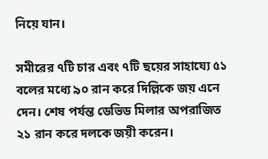নিয়ে যান।

সমীরের ৭টি চার এবং ৭টি ছয়ের সাহায্যে ৫১ বলের মধ্যে ৯০ রান করে দিল্লিকে জয় এনে দেন। শেষ পর্যন্ত ডেভিড মিলার অপরাজিত ২১ রান করে দলকে জয়ী করেন।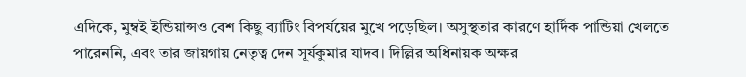এদিকে, মুম্বই ইন্ডিয়ান্সও বেশ কিছু ব্যাটিং বিপর্যয়ের মুখে পড়েছিল। অসুস্থতার কারণে হার্দিক পান্ডিয়া খেলতে পারেননি, এবং তার জায়গায় নেতৃত্ব দেন সূর্যকুমার যাদব। দিল্লির অধিনায়ক অক্ষর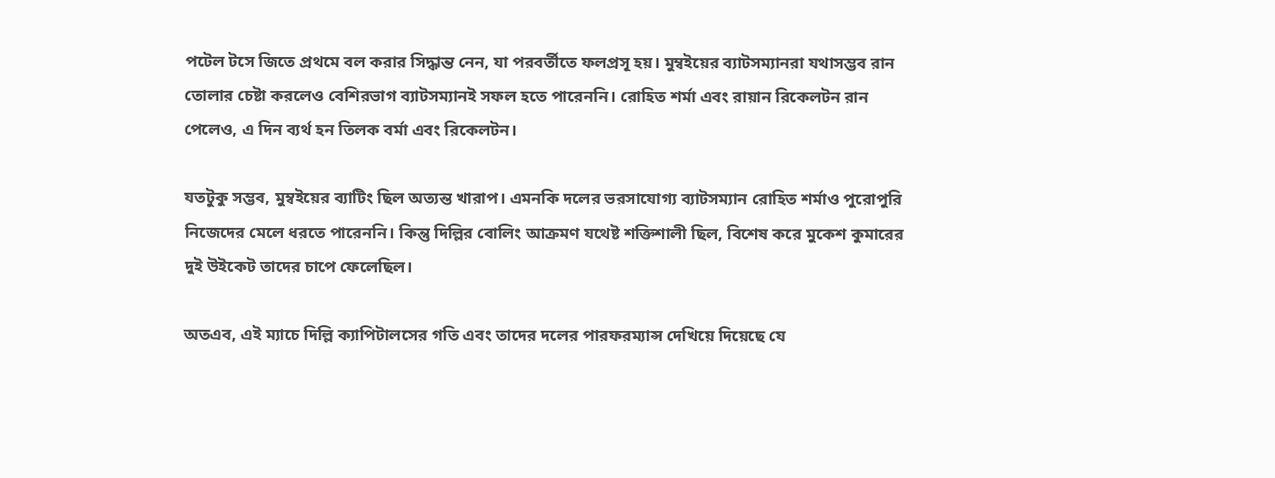পটেল টসে জিতে প্রথমে বল করার সিদ্ধান্ত নেন, যা পরবর্তীতে ফলপ্রসূ হয়। মুম্বইয়ের ব্যাটসম্যানরা যথাসম্ভব রান তোলার চেষ্টা করলেও বেশিরভাগ ব্যাটসম্যানই সফল হতে পারেননি। রোহিত শর্মা এবং রায়ান রিকেলটন রান পেলেও, এ দিন ব্যর্থ হন তিলক বর্মা এবং রিকেলটন।

যতটুকু সম্ভব, মুম্বইয়ের ব্যাটিং ছিল অত্যন্ত খারাপ। এমনকি দলের ভরসাযোগ্য ব্যাটসম্যান রোহিত শর্মাও পুরোপুরি নিজেদের মেলে ধরতে পারেননি। কিন্তু দিল্লির বোলিং আক্রমণ যথেষ্ট শক্তিশালী ছিল, বিশেষ করে মুকেশ কুমারের দুই উইকেট তাদের চাপে ফেলেছিল।

অতএব, এই ম্যাচে দিল্লি ক্যাপিটালসের গতি এবং তাদের দলের পারফরম্যান্স দেখিয়ে দিয়েছে যে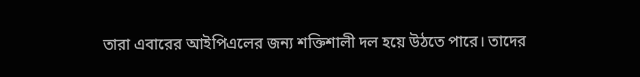তারা এবারের আইপিএলের জন্য শক্তিশালী দল হয়ে উঠতে পারে। তাদের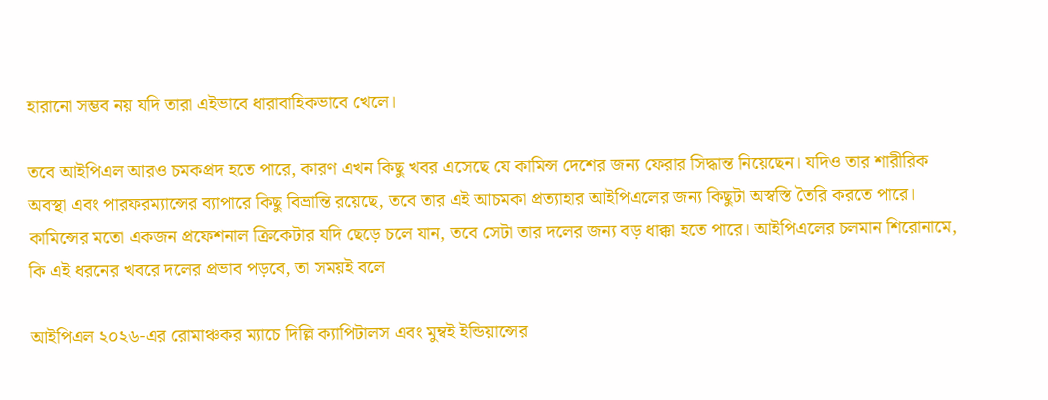হারানো সম্ভব নয় যদি তারা এইভাবে ধারাবাহিকভাবে খেলে।

তবে আইপিএল আরও চমকপ্রদ হতে পারে, কারণ এখন কিছু খবর এসেছে যে কামিন্স দেশের জন্য ফেরার সিদ্ধান্ত নিয়েছেন। যদিও তার শারীরিক অবস্থা এবং পারফরম্যান্সের ব্যাপারে কিছু বিভ্রান্তি রয়েছে, তবে তার এই আচমকা প্রত্যাহার আইপিএলের জন্য কিছুটা অস্বস্তি তৈরি করতে পারে। কামিন্সের মতো একজন প্রফেশনাল ক্রিকেটার যদি ছেড়ে চলে যান, তবে সেটা তার দলের জন্য বড় ধাক্কা হতে পারে। আইপিএলের চলমান শিরোনামে, কি এই ধরনের খবরে দলের প্রভাব পড়বে, তা সময়ই বলে

আইপিএল ২০২৬-এর রোমাঞ্চকর ম্যাচে দিল্লি ক্যাপিটালস এবং মুম্বই ইন্ডিয়ান্সের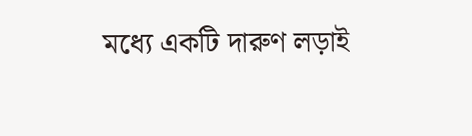মধ্যে একটি দারুণ লড়াই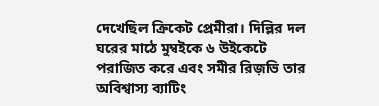দেখেছিল ক্রিকেট প্রেমীরা। দিল্লির দল ঘরের মাঠে মুম্বইকে ৬ উইকেটে পরাজিত করে এবং সমীর রিজ়ভি তার অবিশ্বাস্য ব্যাটিং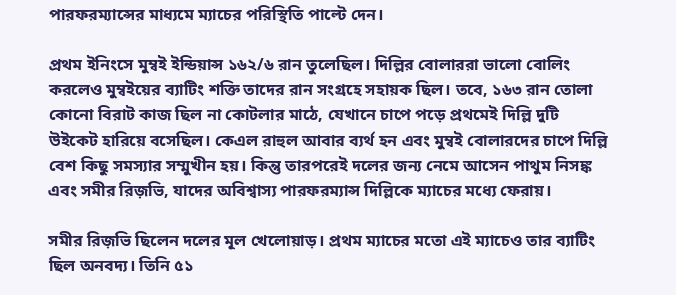পারফরম্যান্সের মাধ্যমে ম্যাচের পরিস্থিতি পাল্টে দেন।

প্রথম ইনিংসে মুম্বই ইন্ডিয়ান্স ১৬২/৬ রান তুলেছিল। দিল্লির বোলাররা ভালো বোলিং করলেও মুম্বইয়ের ব্যাটিং শক্তি তাদের রান সংগ্রহে সহায়ক ছিল। তবে, ১৬৩ রান তোলা কোনো বিরাট কাজ ছিল না কোটলার মাঠে, যেখানে চাপে পড়ে প্রথমেই দিল্লি দুটি উইকেট হারিয়ে বসেছিল। কেএল রাহুল আবার ব্যর্থ হন এবং মুম্বই বোলারদের চাপে দিল্লি বেশ কিছু সমস্যার সম্মুখীন হয়। কিন্তু তারপরেই দলের জন্য নেমে আসেন পাথুম নিসঙ্ক এবং সমীর রিজ়ভি, যাদের অবিশ্বাস্য পারফরম্যান্স দিল্লিকে ম্যাচের মধ্যে ফেরায়।

সমীর রিজ়ভি ছিলেন দলের মূল খেলোয়াড়। প্রথম ম্যাচের মতো এই ম্যাচেও তার ব্যাটিং ছিল অনবদ্য। তিনি ৫১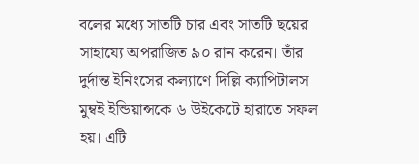বলের মধ্যে সাতটি চার এবং সাতটি ছয়ের সাহায্যে অপরাজিত ৯০ রান করেন। তাঁর দুর্দান্ত ইনিংসের কল্যাণে দিল্লি ক্যাপিটালস মুম্বই ইন্ডিয়ান্সকে ৬ উইকেটে হারাতে সফল হয়। এটি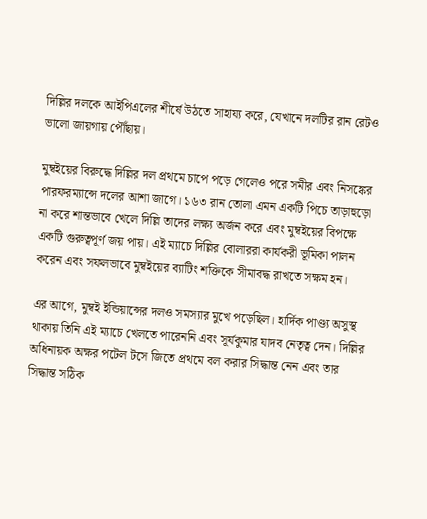দিল্লির দলকে আইপিএলের শীর্ষে উঠতে সাহায্য করে, যেখানে দলটির রান রেটও ভালো জায়গায় পৌঁছায়।

মুম্বইয়ের বিরুদ্ধে দিল্লির দল প্রথমে চাপে পড়ে গেলেও পরে সমীর এবং নিসঙ্কের পারফরম্যান্সে দলের আশা জাগে। ১৬৩ রান তোলা এমন একটি পিচে তাড়াহুড়ো না করে শান্তভাবে খেলে দিল্লি তাদের লক্ষ্য অর্জন করে এবং মুম্বইয়ের বিপক্ষে একটি গুরুত্বপূর্ণ জয় পায়। এই ম্যাচে দিল্লির বোলাররা কার্যকরী ভূমিকা পালন করেন এবং সফলভাবে মুম্বইয়ের ব্যাটিং শক্তিকে সীমাবদ্ধ রাখতে সক্ষম হন।

এর আগে, মুম্বই ইন্ডিয়ান্সের দলও সমস্যার মুখে পড়েছিল। হার্দিক পাণ্ড্য অসুস্থ থাকায় তিনি এই ম্যাচে খেলতে পারেননি এবং সূর্যকুমার যাদব নেতৃত্ব দেন। দিল্লির অধিনায়ক অক্ষর পটেল টসে জিতে প্রথমে বল করার সিদ্ধান্ত নেন এবং তার সিদ্ধান্ত সঠিক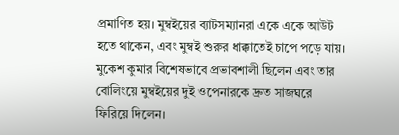প্রমাণিত হয়। মুম্বইয়ের ব্যাটসম্যানরা একে একে আউট হতে থাকেন, এবং মুম্বই শুরুর ধাক্কাতেই চাপে পড়ে যায়। মুকেশ কুমার বিশেষভাবে প্রভাবশালী ছিলেন এবং তার বোলিংয়ে মুম্বইয়ের দুই ওপেনারকে দ্রুত সাজঘরে ফিরিয়ে দিলেন।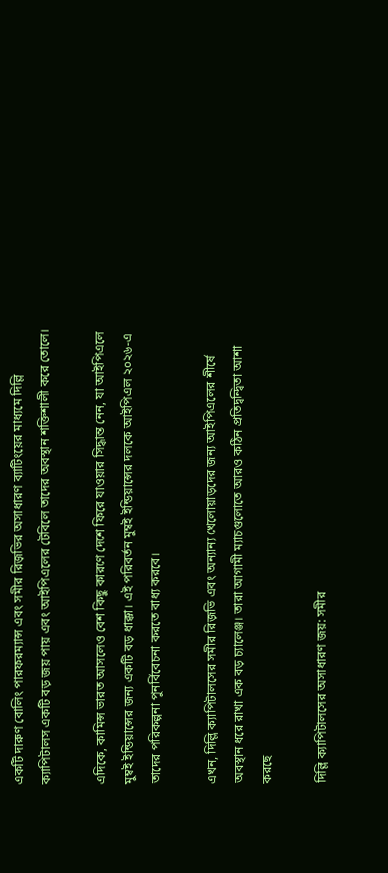একটি দারুণ বোলিং পারফরম্যান্স এবং সমীর রিজ়ভির অসাধারণ ব্যাটিংয়ের মাধ্যমে দিল্লি ক্যাপিটালস একটি বড় জয় পায় এবং আইপিএলের টেবিলে তাদের অবস্থান শক্তিশালী করে তোলে।

এদিকে, কামিন্স ভারত আসলেও বেশ কিছু কারণে দেশে ফিরে যাওয়ার সিদ্ধান্ত নেন, যা আইপিএলে মুম্বই ইন্ডিয়ান্সের জন্য একটি বড় ধাক্কা। এই পরিবর্তন মুম্বই ইন্ডিয়ান্সের দলকে আইপিএল ২০২৬-এ তাদের পরিকল্পনা পুনর্বিবেচনা করতে বাধ্য করবে।

এখন, দিল্লি ক্যাপিটালসের সমীর রিজ়ভি এবং অন্যান্য খেলোয়াড়দের জন্য আইপিএলের শীর্ষে অবস্থান ধরে রাখা এক বড় চ্যালেঞ্জ। তারা আগামী ম্যাচগুলোতে আরও কঠিন প্রতিদ্বন্দ্বিতা আশা করছে

দিল্লি ক্যাপিটালসের অসাধারণ জয়: সমীর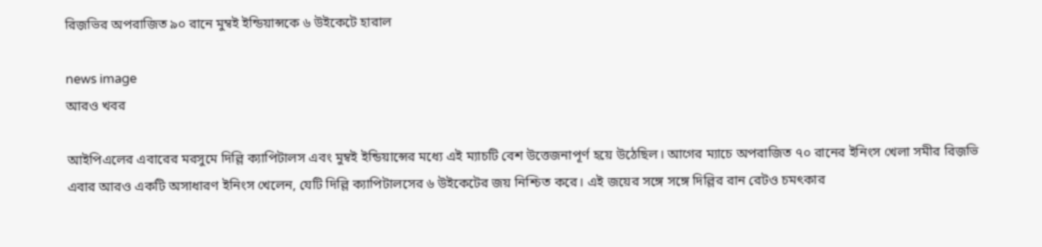রিজ়ভির অপরাজিত ৯০ রানে মুম্বই ইন্ডিয়ান্সকে ৬ উইকেটে হারাল

news image
আরও খবর

আইপিএলের এবারের মরসুমে দিল্লি ক্যাপিটালস এবং মুম্বই ইন্ডিয়ান্সের মধ্যে এই ম্যাচটি বেশ উত্তেজনাপূর্ণ হয়ে উঠেছিল। আগের ম্যাচে অপরাজিত ৭০ রানের ইনিংস খেলা সমীর রিজ়ভি এবার আরও একটি অসাধারণ ইনিংস খেলেন, যেটি দিল্লি ক্যাপিটালসের ৬ উইকেটের জয় নিশ্চিত করে। এই জয়ের সঙ্গে সঙ্গে দিল্লির রান রেটও চমৎকার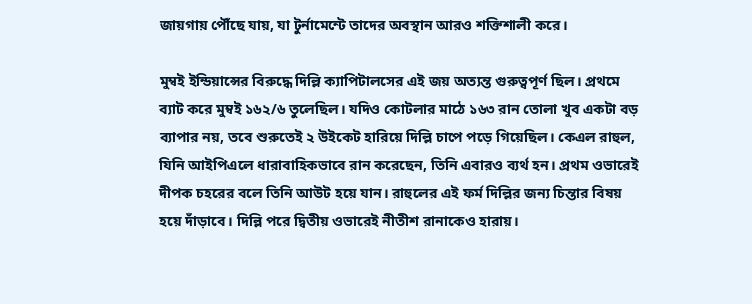জায়গায় পৌঁছে যায়, যা টুর্নামেন্টে তাদের অবস্থান আরও শক্তিশালী করে।

মুম্বই ইন্ডিয়ান্সের বিরুদ্ধে দিল্লি ক্যাপিটালসের এই জয় অত্যন্ত গুরুত্বপূর্ণ ছিল। প্রথমে ব্যাট করে মুম্বই ১৬২/৬ তুলেছিল। যদিও কোটলার মাঠে ১৬৩ রান তোলা খুব একটা বড় ব্যাপার নয়, তবে শুরুতেই ২ উইকেট হারিয়ে দিল্লি চাপে পড়ে গিয়েছিল। কেএল রাহুল, যিনি আইপিএলে ধারাবাহিকভাবে রান করেছেন, তিনি এবারও ব্যর্থ হন। প্রথম ওভারেই দীপক চহরের বলে তিনি আউট হয়ে যান। রাহুলের এই ফর্ম দিল্লির জন্য চিন্তার বিষয় হয়ে দাঁড়াবে। দিল্লি পরে দ্বিতীয় ওভারেই নীতীশ রানাকেও হারায়।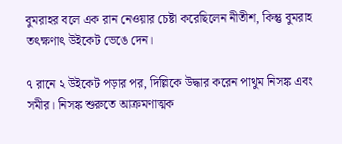বুমরাহর বলে এক রান নেওয়ার চেষ্টা করেছিলেন নীতীশ, কিন্তু বুমরাহ তৎক্ষণাৎ উইকেট ভেঙে দেন।

৭ রানে ২ উইকেট পড়ার পর, দিল্লিকে উদ্ধার করেন পাথুম নিসঙ্ক এবং সমীর। নিসঙ্ক শুরুতে আক্রমণাত্মক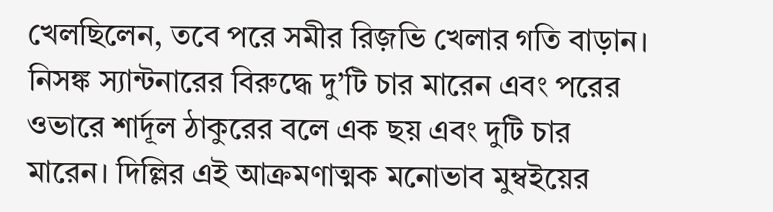খেলছিলেন, তবে পরে সমীর রিজ়ভি খেলার গতি বাড়ান। নিসঙ্ক স্যান্টনারের বিরুদ্ধে দু’টি চার মারেন এবং পরের ওভারে শার্দূল ঠাকুরের বলে এক ছয় এবং দুটি চার মারেন। দিল্লির এই আক্রমণাত্মক মনোভাব মুম্বইয়ের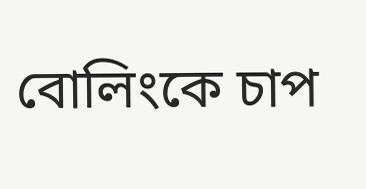বোলিংকে চাপ